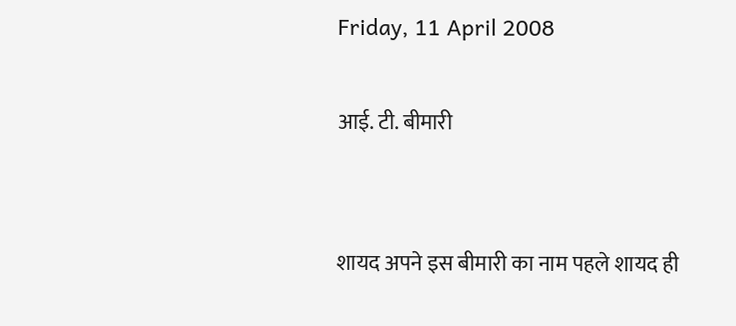Friday, 11 April 2008

आई. टी. बीमारी


शायद अपने इस बीमारी का नाम पहले शायद ही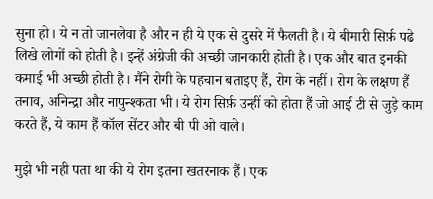सुना हो। ये न तो जानलेवा है और न ही ये एक से दुसरे में फैलती है। ये बीमारी सिर्फ़ पढे लिखे लोगों को होती है। इन्हें अंग्रेजी की अच्छी जानकारी होती है। एक और बात इनकी कमाई भी अच्छी होती है। मैंने रोगी के पहचान बताइए हैं, रोग के नहीं। रोग के लक्षण हैं तनाव, अनिन्द्रा और नापुन्श्कता भी। ये रोग सिर्फ़ उन्हीं को होता हैं जो आई टी से जुड़े काम करते हैं, ये काम हैं कॉल सेंटर और बी पी ओ वाले।

मुझे भी नही पता था की ये रोग इतना खतरनाक हैं। एक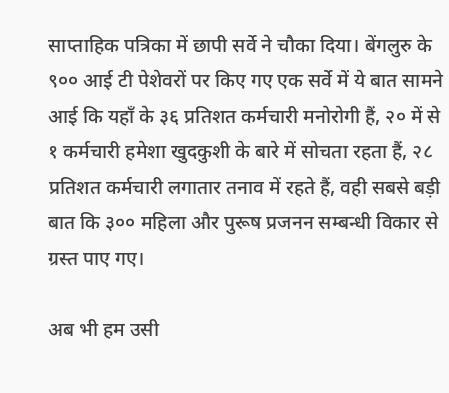साप्ताहिक पत्रिका में छापी सर्वे ने चौका दिया। बेंगलुरु के ९०० आई टी पेशेवरों पर किए गए एक सर्वे में ये बात सामने आई कि यहाँ के ३६ प्रतिशत कर्मचारी मनोरोगी हैं, २० में से १ कर्मचारी हमेशा खुदकुशी के बारे में सोचता रहता हैं, २८ प्रतिशत कर्मचारी लगातार तनाव में रहते हैं, वही सबसे बड़ी बात कि ३०० महिला और पुरूष प्रजनन सम्बन्धी विकार से ग्रस्त पाए गए।

अब भी हम उसी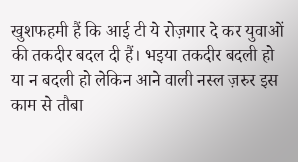खुशफहमी हैं कि आई टी ये रोज़गार दे कर युवाओं की तकदीर बदल दी हैं। भइया तकदीर बदली हो या न बदली हो लेकिन आने वाली नस्ल ज़रुर इस काम से तौबा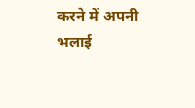करने में अपनी भलाई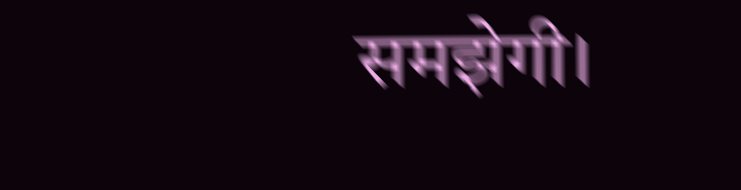समझेगी।